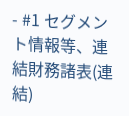- #1 セグメント情報等、連結財務諸表(連結)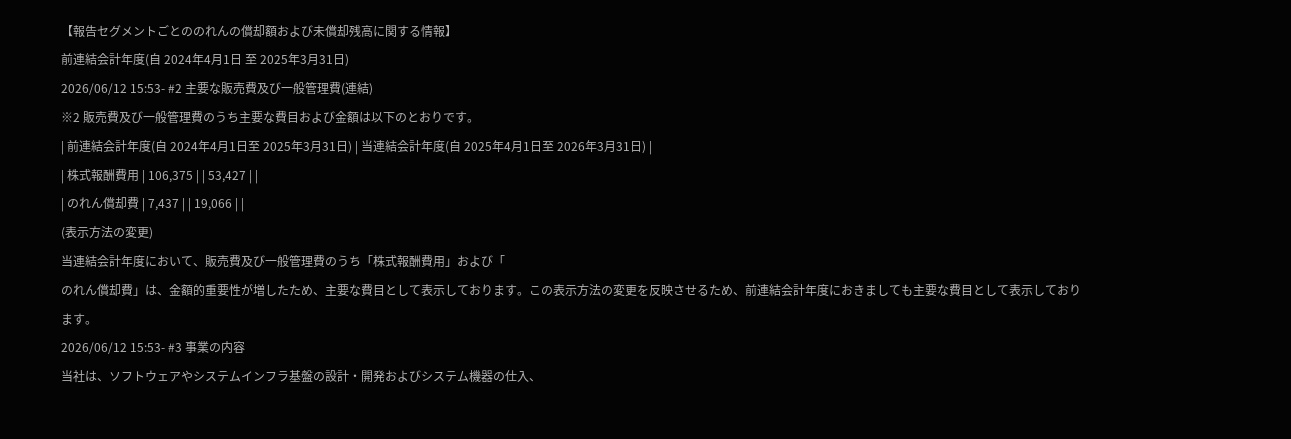【報告セグメントごとののれんの償却額および未償却残高に関する情報】
前連結会計年度(自 2024年4月1日 至 2025年3月31日)
2026/06/12 15:53- #2 主要な販売費及び一般管理費(連結)
※2 販売費及び一般管理費のうち主要な費目および金額は以下のとおりです。
| 前連結会計年度(自 2024年4月1日至 2025年3月31日) | 当連結会計年度(自 2025年4月1日至 2026年3月31日) |
| 株式報酬費用 | 106,375 | | 53,427 | |
| のれん償却費 | 7,437 | | 19,066 | |
(表示方法の変更)
当連結会計年度において、販売費及び一般管理費のうち「株式報酬費用」および「
のれん償却費」は、金額的重要性が増したため、主要な費目として表示しております。この表示方法の変更を反映させるため、前連結会計年度におきましても主要な費目として表示しております。
2026/06/12 15:53- #3 事業の内容
当社は、ソフトウェアやシステムインフラ基盤の設計・開発およびシステム機器の仕入、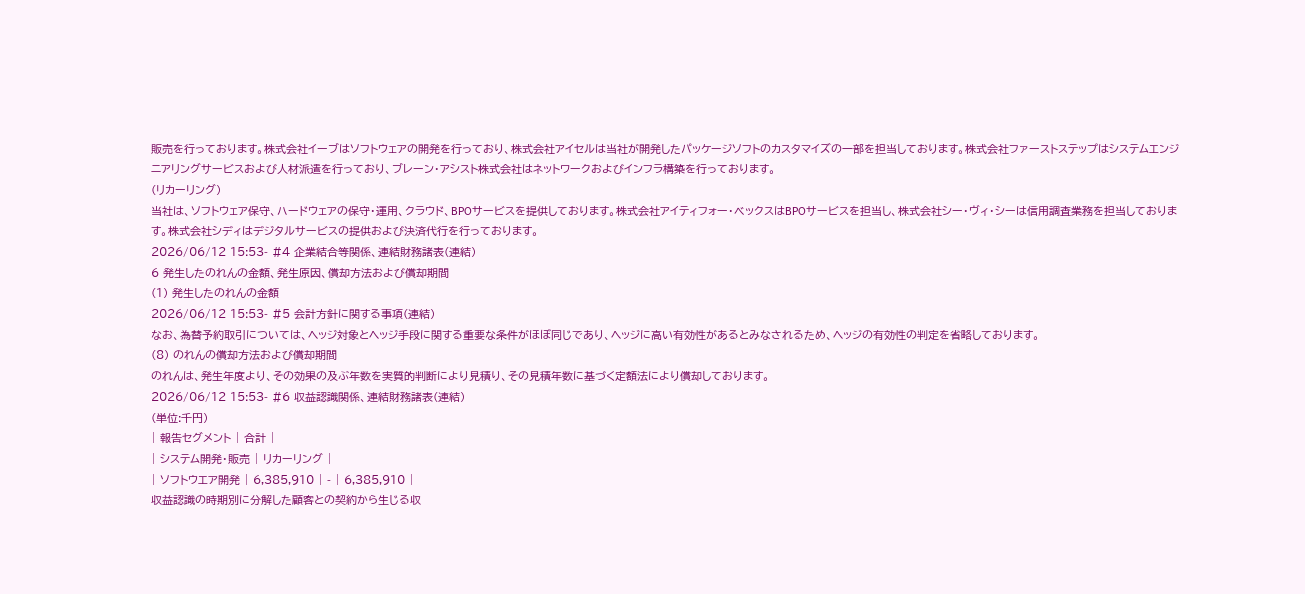販売を行っております。株式会社イーブはソフトウェアの開発を行っており、株式会社アイセルは当社が開発したパッケージソフトのカスタマイズの一部を担当しております。株式会社ファーストステップはシステムエンジニアリングサービスおよび人材派遣を行っており、ブレーン・アシスト株式会社はネットワークおよびインフラ構築を行っております。
(リカーリング)
当社は、ソフトウェア保守、ハードウェアの保守・運用、クラウド、BPOサービスを提供しております。株式会社アイティフォー・ベックスはBPOサービスを担当し、株式会社シー・ヴィ・シーは信用調査業務を担当しております。株式会社シディはデジタルサービスの提供および決済代行を行っております。
2026/06/12 15:53- #4 企業結合等関係、連結財務諸表(連結)
6 発生したのれんの金額、発生原因、償却方法および償却期間
(1) 発生したのれんの金額
2026/06/12 15:53- #5 会計方針に関する事項(連結)
なお、為替予約取引については、ヘッジ対象とヘッジ手段に関する重要な条件がほぼ同じであり、ヘッジに高い有効性があるとみなされるため、ヘッジの有効性の判定を省略しております。
(8) のれんの償却方法および償却期間
のれんは、発生年度より、その効果の及ぶ年数を実質的判断により見積り、その見積年数に基づく定額法により償却しております。
2026/06/12 15:53- #6 収益認識関係、連結財務諸表(連結)
(単位:千円)
| 報告セグメント | 合計 |
| システム開発・販売 | リカーリング |
| ソフトウエア開発 | 6,385,910 | - | 6,385,910 |
収益認識の時期別に分解した顧客との契約から生じる収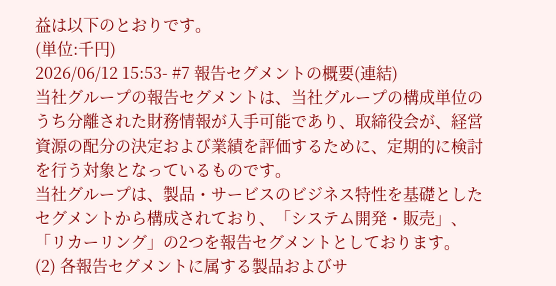益は以下のとおりです。
(単位:千円)
2026/06/12 15:53- #7 報告セグメントの概要(連結)
当社グループの報告セグメントは、当社グループの構成単位のうち分離された財務情報が入手可能であり、取締役会が、経営資源の配分の決定および業績を評価するために、定期的に検討を行う対象となっているものです。
当社グループは、製品・サービスのビジネス特性を基礎としたセグメントから構成されており、「システム開発・販売」、「リカーリング」の2つを報告セグメントとしております。
(2) 各報告セグメントに属する製品およびサ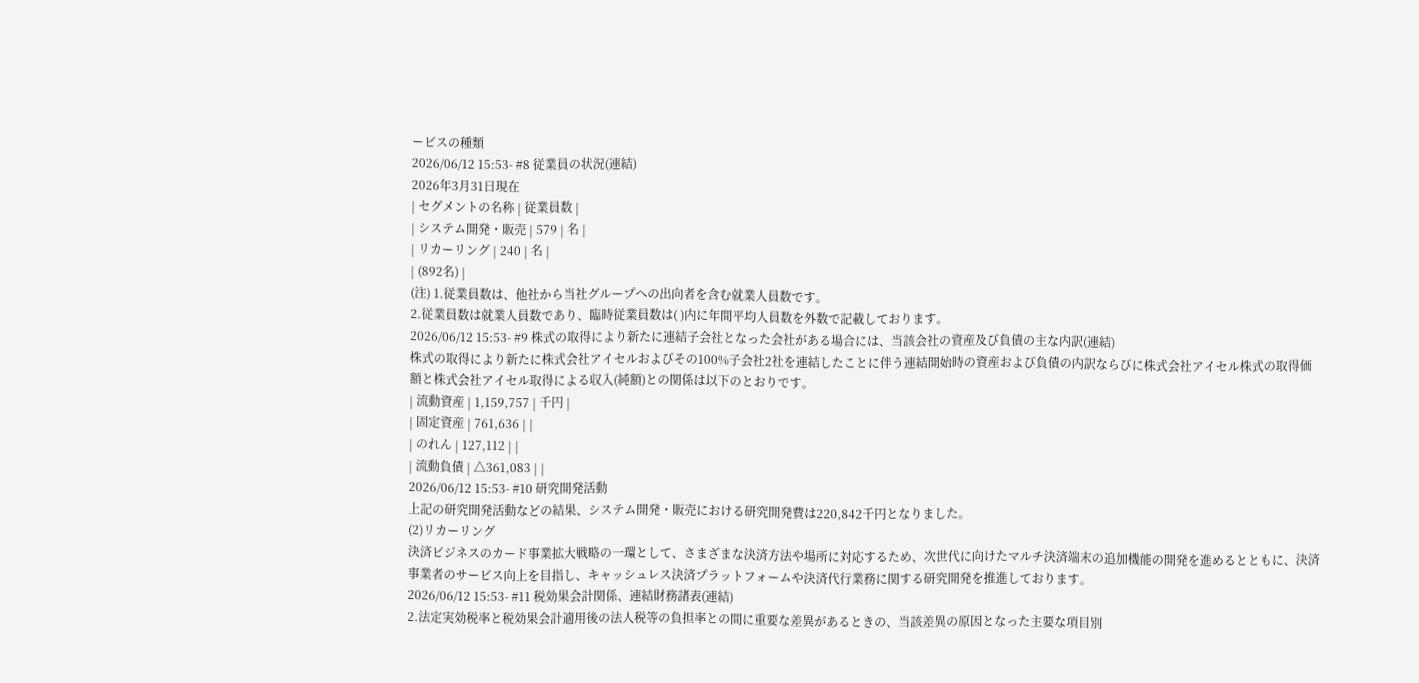ービスの種類
2026/06/12 15:53- #8 従業員の状況(連結)
2026年3月31日現在
| セグメントの名称 | 従業員数 |
| システム開発・販売 | 579 | 名 |
| リカーリング | 240 | 名 |
| (892名) |
(注) 1.従業員数は、他社から当社グループへの出向者を含む就業人員数です。
2.従業員数は就業人員数であり、臨時従業員数は( )内に年間平均人員数を外数で記載しております。
2026/06/12 15:53- #9 株式の取得により新たに連結子会社となった会社がある場合には、当該会社の資産及び負債の主な内訳(連結)
株式の取得により新たに株式会社アイセルおよびその100%子会社2社を連結したことに伴う連結開始時の資産および負債の内訳ならびに株式会社アイセル株式の取得価額と株式会社アイセル取得による収入(純額)との関係は以下のとおりです。
| 流動資産 | 1,159,757 | 千円 |
| 固定資産 | 761,636 | |
| のれん | 127,112 | |
| 流動負債 | △361,083 | |
2026/06/12 15:53- #10 研究開発活動
上記の研究開発活動などの結果、システム開発・販売における研究開発費は220,842千円となりました。
(2)リカーリング
決済ビジネスのカード事業拡大戦略の一環として、さまざまな決済方法や場所に対応するため、次世代に向けたマルチ決済端末の追加機能の開発を進めるとともに、決済事業者のサービス向上を目指し、キャッシュレス決済プラットフォームや決済代行業務に関する研究開発を推進しております。
2026/06/12 15:53- #11 税効果会計関係、連結財務諸表(連結)
2.法定実効税率と税効果会計適用後の法人税等の負担率との間に重要な差異があるときの、当該差異の原因となった主要な項目別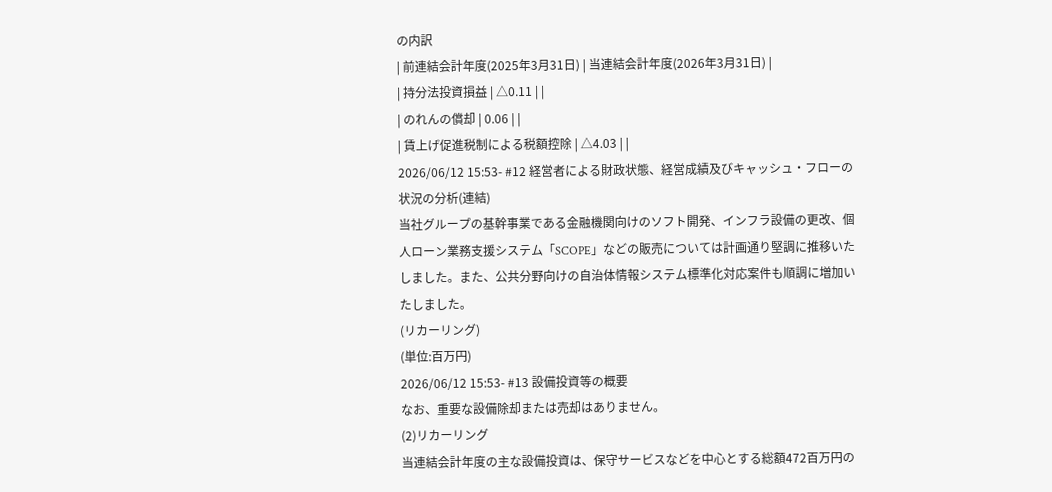の内訳
| 前連結会計年度(2025年3月31日) | 当連結会計年度(2026年3月31日) |
| 持分法投資損益 | △0.11 | |
| のれんの償却 | 0.06 | |
| 賃上げ促進税制による税額控除 | △4.03 | |
2026/06/12 15:53- #12 経営者による財政状態、経営成績及びキャッシュ・フローの状況の分析(連結)
当社グループの基幹事業である金融機関向けのソフト開発、インフラ設備の更改、個人ローン業務支援システム「SCOPE」などの販売については計画通り堅調に推移いたしました。また、公共分野向けの自治体情報システム標準化対応案件も順調に増加いたしました。
(リカーリング)
(単位:百万円)
2026/06/12 15:53- #13 設備投資等の概要
なお、重要な設備除却または売却はありません。
(2)リカーリング
当連結会計年度の主な設備投資は、保守サービスなどを中心とする総額472百万円の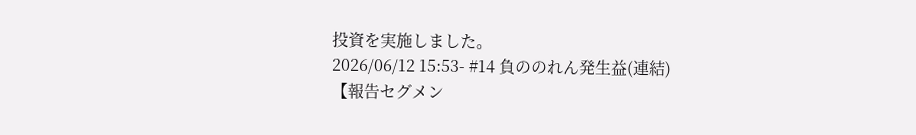投資を実施しました。
2026/06/12 15:53- #14 負ののれん発生益(連結)
【報告セグメン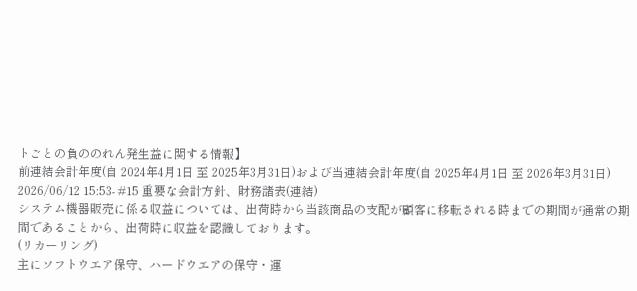トごとの負ののれん発生益に関する情報】
前連結会計年度(自 2024年4月1日 至 2025年3月31日)および当連結会計年度(自 2025年4月1日 至 2026年3月31日)
2026/06/12 15:53- #15 重要な会計方針、財務諸表(連結)
システム機器販売に係る収益については、出荷時から当該商品の支配が顧客に移転される時までの期間が通常の期間であることから、出荷時に収益を認識しております。
(リカーリング)
主にソフトウエア保守、ハードウエアの保守・運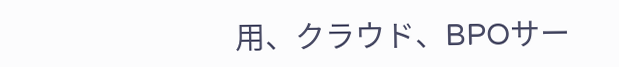用、クラウド、BPOサー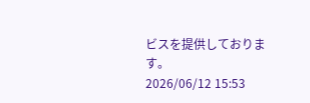ビスを提供しております。
2026/06/12 15:53